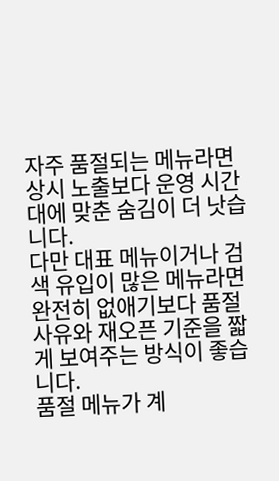자주 품절되는 메뉴라면 상시 노출보다 운영 시간대에 맞춘 숨김이 더 낫습니다.
다만 대표 메뉴이거나 검색 유입이 많은 메뉴라면 완전히 없애기보다 품절 사유와 재오픈 기준을 짧게 보여주는 방식이 좋습니다.
품절 메뉴가 계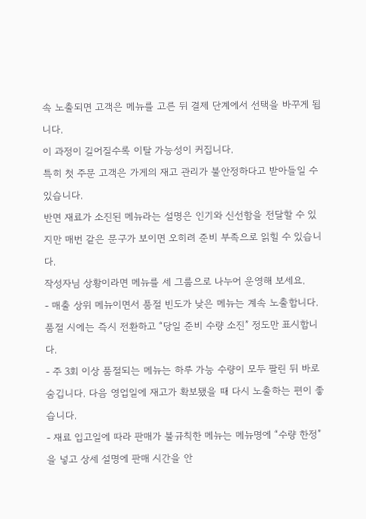속 노출되면 고객은 메뉴를 고른 뒤 결제 단계에서 선택을 바꾸게 됩니다.
이 과정이 길어질수록 이탈 가능성이 커집니다.
특히 첫 주문 고객은 가게의 재고 관리가 불안정하다고 받아들일 수 있습니다.
반면 재료가 소진된 메뉴라는 설명은 인기와 신선함을 전달할 수 있지만 매번 같은 문구가 보이면 오히려 준비 부족으로 읽힐 수 있습니다.
작성자님 상황이라면 메뉴를 세 그룹으로 나누어 운영해 보세요.
- 매출 상위 메뉴이면서 품절 빈도가 낮은 메뉴는 계속 노출합니다. 품절 시에는 즉시 전환하고 “당일 준비 수량 소진” 정도만 표시합니다.
- 주 3회 이상 품절되는 메뉴는 하루 가능 수량이 모두 팔린 뒤 바로 숨깁니다. 다음 영업일에 재고가 확보됐을 때 다시 노출하는 편이 좋습니다.
- 재료 입고일에 따라 판매가 불규칙한 메뉴는 메뉴명에 “수량 한정”을 넣고 상세 설명에 판매 시간을 안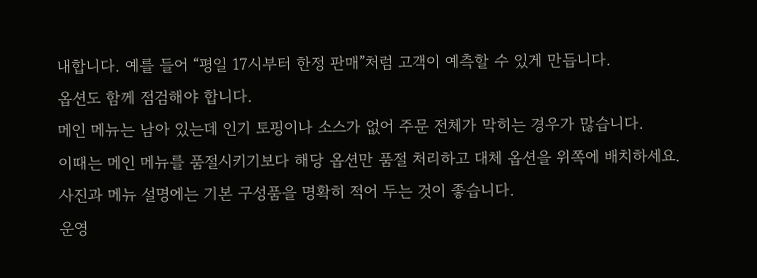내합니다. 예를 들어 “평일 17시부터 한정 판매”처럼 고객이 예측할 수 있게 만듭니다.
옵션도 함께 점검해야 합니다.
메인 메뉴는 남아 있는데 인기 토핑이나 소스가 없어 주문 전체가 막히는 경우가 많습니다.
이때는 메인 메뉴를 품절시키기보다 해당 옵션만 품절 처리하고 대체 옵션을 위쪽에 배치하세요.
사진과 메뉴 설명에는 기본 구성품을 명확히 적어 두는 것이 좋습니다.
운영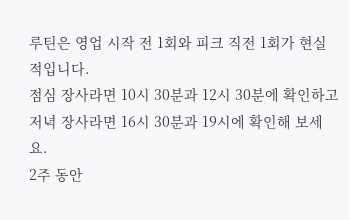루틴은 영업 시작 전 1회와 피크 직전 1회가 현실적입니다.
점심 장사라면 10시 30분과 12시 30분에 확인하고 저녁 장사라면 16시 30분과 19시에 확인해 보세요.
2주 동안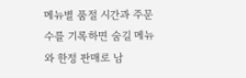메뉴별 품절 시간과 주문 수를 기록하면 숨길 메뉴와 한정 판매로 남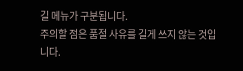길 메뉴가 구분됩니다.
주의할 점은 품절 사유를 길게 쓰지 않는 것입니다.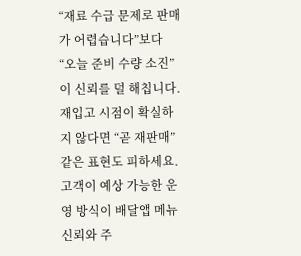“재료 수급 문제로 판매가 어렵습니다”보다 “오늘 준비 수량 소진”이 신뢰를 덜 해칩니다.
재입고 시점이 확실하지 않다면 “곧 재판매” 같은 표현도 피하세요.
고객이 예상 가능한 운영 방식이 배달앱 메뉴 신뢰와 주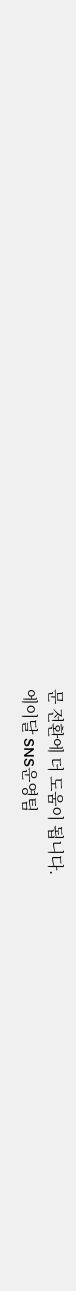문 전환에 더 도움이 됩니다.
에이달 SNS운영팀